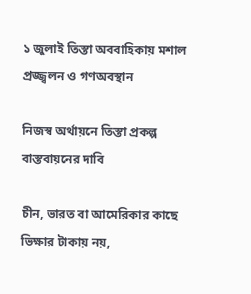১ জুলাই তিস্তা অববাহিকায় মশাল প্রজ্জ্বলন ও গণঅবস্থান

নিজস্ব অর্থায়নে তিস্তা প্রকল্প বাস্তবায়নের দাবি

চীন, ভারত বা আমেরিকার কাছে ভিক্ষার টাকায় নয়,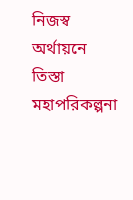নিজস্ব অর্থায়নে তিস্তা মহাপরিকল্পনা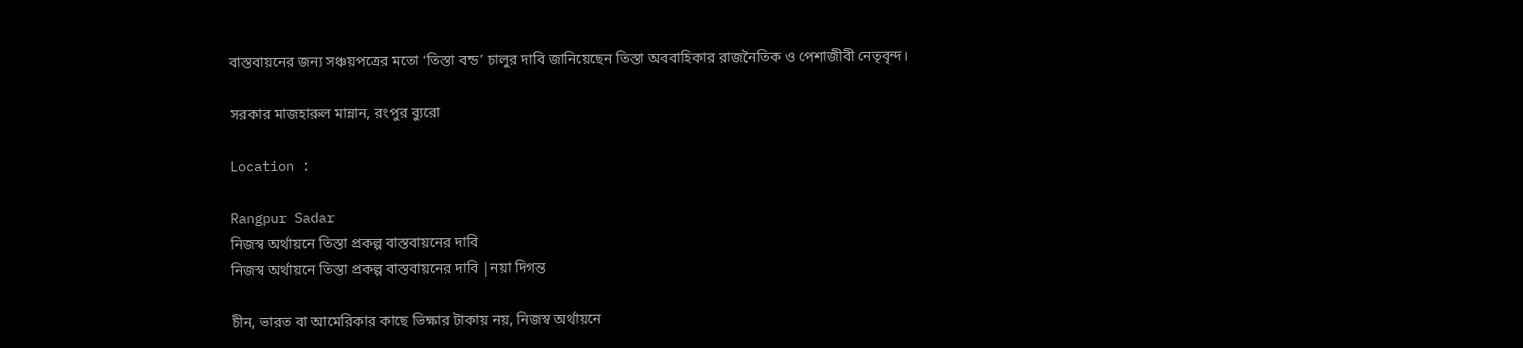বাস্তবায়নের জন্য সঞ্চয়পত্রের মতো ‘তিস্তা বন্ড’ চালুর দাবি জানিয়েছেন তিস্তা অববাহিকার রাজনৈতিক ও পেশাজীবী নেতৃবৃন্দ।

সরকার মাজহারুল মান্নান, রংপুর ব্যুরো

Location :

Rangpur Sadar
নিজস্ব অর্থায়নে তিস্তা প্রকল্প বাস্তবায়নের দাবি
নিজস্ব অর্থায়নে তিস্তা প্রকল্প বাস্তবায়নের দাবি |নয়া দিগন্ত

চীন, ভারত বা আমেরিকার কাছে ভিক্ষার টাকায় নয়, নিজস্ব অর্থায়নে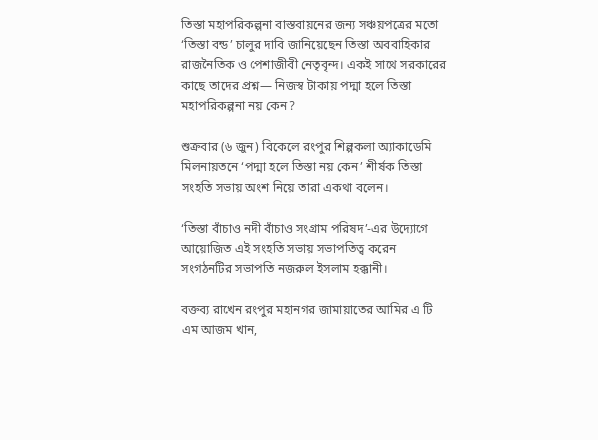তিস্তা মহাপরিকল্পনা বাস্তবায়নের জন্য সঞ্চয়পত্রের মতো ‘তিস্তা বন্ড’ চালুর দাবি জানিয়েছেন তিস্তা অববাহিকার রাজনৈতিক ও পেশাজীবী নেতৃবৃন্দ। একই সাথে সরকারের কাছে তাদের প্রশ্ন— নিজস্ব টাকায় পদ্মা হলে তিস্তা মহাপরিকল্পনা নয় কেন?

শুক্রবার (৬ জুন) বিকেলে রংপুর শিল্পকলা অ্যাকাডেমি মিলনায়তনে ‘পদ্মা হলে তিস্তা নয় কেন’ শীর্ষক তিস্তা সংহতি সভায় অংশ নিয়ে তারা একথা বলেন।

‘তিস্তা বাঁচাও নদী বাঁচাও সংগ্রাম পরিষদ’-এর উদ্যোগে আয়োজিত এই সংহতি সভায় সভাপতিত্ব করেন সংগঠনটির সভাপতি নজরুল ইসলাম হক্কানী।

বক্তব্য রাখেন রংপুর মহানগর জামায়াতের আমির এ টি এম আজম খান,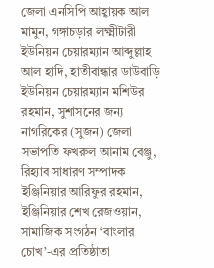জেলা এনসিপি আহ্বায়ক আল মামুন, গঙ্গাচড়ার লক্ষ্মীটারী ইউনিয়ন চেয়ারম্যান আব্দুল্লাহ আল হাদি, হাতীবান্ধার ডাউবাড়ি ইউনিয়ন চেয়ারম্যান মশিউর রহমান, সুশাসনের জন্য নাগরিকের (সুজন) জেলা সভাপতি ফখরুল আনাম বেঞ্জু, রিহ্যাব সাধারণ সম্পাদক ইঞ্জিনিয়ার আরিফুর রহমান, ইঞ্জিনিয়ার শেখ রেজওয়ান, সামাজিক সংগঠন ‘বাংলার চোখ’-এর প্রতিষ্ঠাতা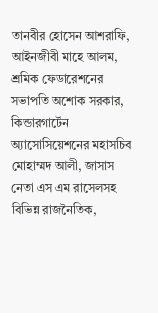তানবীর হোসেন আশরাফি, আইনজীবী মাহে আলম, শ্রমিক ফেডারেশনের সভাপতি অশোক সরকার, কিন্ডারগার্টেন অ্যাসোসিয়েশনের মহাসচিব মোহাম্মদ আলী, জাসাস নেতা এস এম রাসেলসহ বিভিন্ন রাজনৈতিক,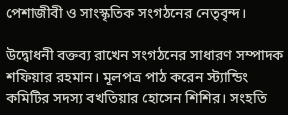পেশাজীবী ও সাংস্কৃতিক সংগঠনের নেতৃবৃন্দ।

উদ্বোধনী বক্তব্য রাখেন সংগঠনের সাধারণ সম্পাদক শফিয়ার রহমান। মূলপত্র পাঠ করেন স্ট্যান্ডিং কমিটির সদস্য বখতিয়ার হোসেন শিশির। সংহতি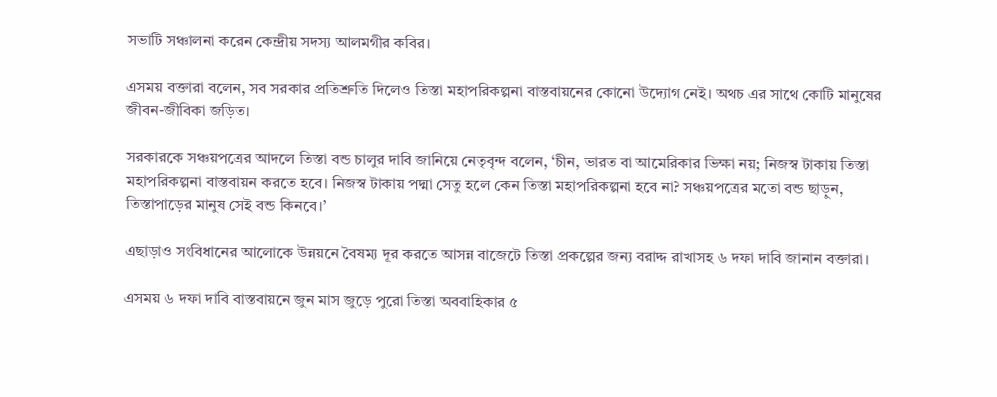সভাটি সঞ্চালনা করেন কেন্দ্রীয় সদস্য আলমগীর কবির।

এসময় বক্তারা বলেন, সব সরকার প্রতিশ্রুতি দিলেও তিস্তা মহাপরিকল্পনা বাস্তবায়নের কোনো উদ্যোগ নেই। অথচ এর সাথে কোটি মানুষের জীবন-জীবিকা জড়িত।

সরকারকে সঞ্চয়পত্রের আদলে তিস্তা বন্ড চালুর দাবি জানিয়ে নেতৃবৃন্দ বলেন, ‘চীন, ভারত বা আমেরিকার ভিক্ষা নয়; নিজস্ব টাকায় তিস্তা মহাপরিকল্পনা বাস্তবায়ন করতে হবে। নিজস্ব টাকায় পদ্মা সেতু হলে কেন তিস্তা মহাপরিকল্পনা হবে না? সঞ্চয়পত্রের মতো বন্ড ছাড়ুন, তিস্তাপাড়ের মানুষ সেই বন্ড কিনবে।’

এছাড়াও সংবিধানের আলোকে উন্নয়নে বৈষম্য দূর করতে আসন্ন বাজেটে তিস্তা প্রকল্পের জন্য বরাদ্দ রাখাসহ ৬ দফা দাবি জানান বক্তারা।

এসময় ৬ দফা দাবি বাস্তবায়নে জুন মাস জুড়ে পুরো তিস্তা অববাহিকার ৫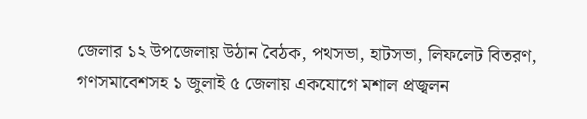জেলার ১২ উপজেলায় উঠান বৈঠক, পথসভা, হাটসভা, লিফলেট বিতরণ, গণসমাবেশসহ ১ জুলাই ৫ জেলায় একযোগে মশাল প্রজ্বলন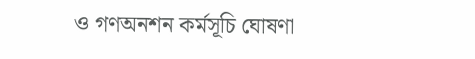ও গণঅনশন কর্মসূচি ঘোষণা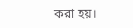করা হয়।